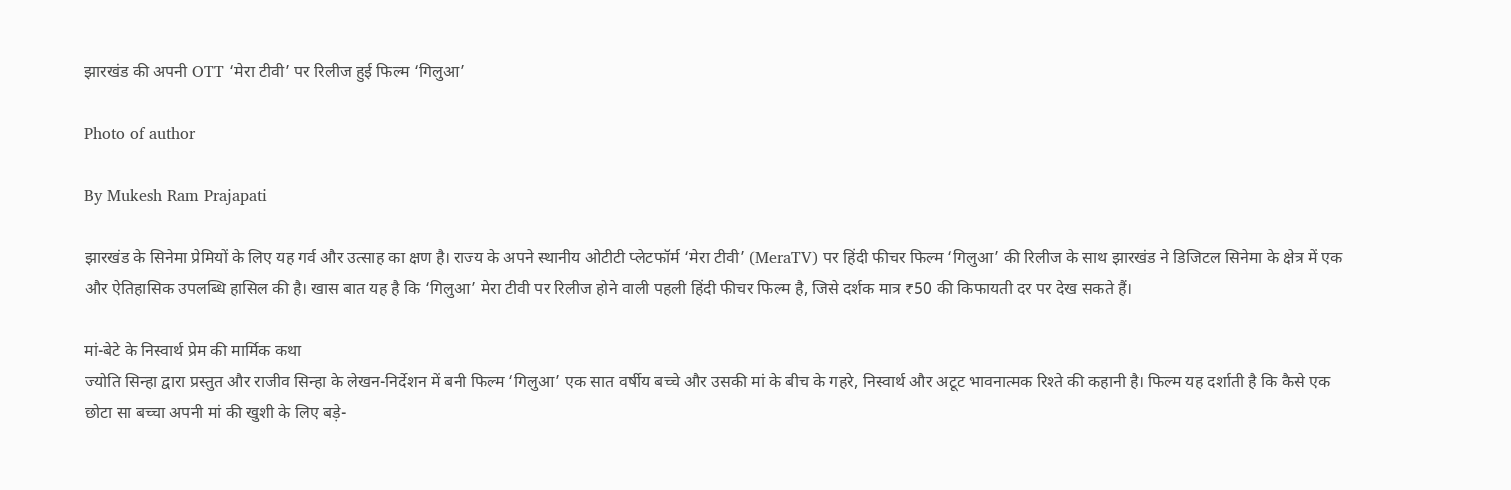झारखंड की अपनी OTT ‘मेरा टीवी’ पर रिलीज हुई फिल्म ‘गिलुआ’

Photo of author

By Mukesh Ram Prajapati

झारखंड के सिनेमा प्रेमियों के लिए यह गर्व और उत्साह का क्षण है। राज्य के अपने स्थानीय ओटीटी प्लेटफॉर्म ‘मेरा टीवी’ (MeraTV) पर हिंदी फीचर फिल्म ‘गिलुआ’ की रिलीज के साथ झारखंड ने डिजिटल सिनेमा के क्षेत्र में एक और ऐतिहासिक उपलब्धि हासिल की है। खास बात यह है कि ‘गिलुआ’ मेरा टीवी पर रिलीज होने वाली पहली हिंदी फीचर फिल्म है, जिसे दर्शक मात्र ₹50 की किफायती दर पर देख सकते हैं।

मां-बेटे के निस्वार्थ प्रेम की मार्मिक कथा
ज्योति सिन्हा द्वारा प्रस्तुत और राजीव सिन्हा के लेखन-निर्देशन में बनी फिल्म ‘गिलुआ’ एक सात वर्षीय बच्चे और उसकी मां के बीच के गहरे, निस्वार्थ और अटूट भावनात्मक रिश्ते की कहानी है। फिल्म यह दर्शाती है कि कैसे एक छोटा सा बच्चा अपनी मां की खुशी के लिए बड़े-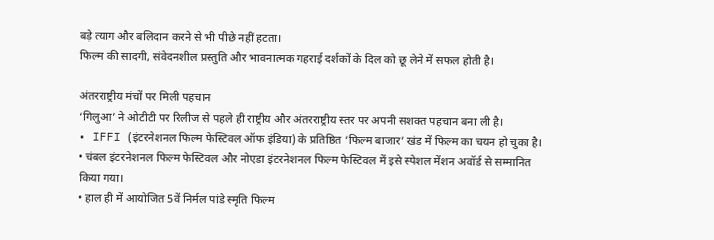बड़े त्याग और बलिदान करने से भी पीछे नहीं हटता।
फिल्म की सादगी, संवेदनशील प्रस्तुति और भावनात्मक गहराई दर्शकों के दिल को छू लेने में सफल होती है।

अंतरराष्ट्रीय मंचों पर मिली पहचान
‘गिलुआ’ ने ओटीटी पर रिलीज से पहले ही राष्ट्रीय और अंतरराष्ट्रीय स्तर पर अपनी सशक्त पहचान बना ली है।
• IFFI (इंटरनेशनल फिल्म फेस्टिवल ऑफ इंडिया) के प्रतिष्ठित ‘फिल्म बाजार’ खंड में फिल्म का चयन हो चुका है।
• चंबल इंटरनेशनल फिल्म फेस्टिवल और नोएडा इंटरनेशनल फिल्म फेस्टिवल में इसे स्पेशल मेंशन अवॉर्ड से सम्मानित किया गया।
• हाल ही में आयोजित 5वें निर्मल पांडे स्मृति फिल्म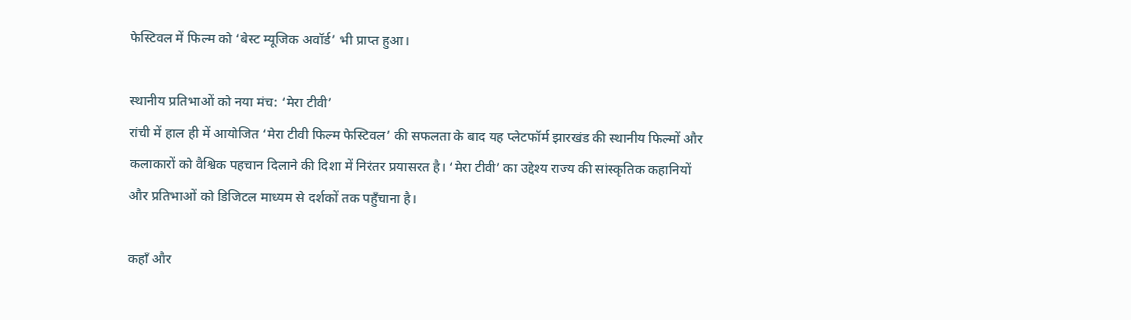फेस्टिवल में फिल्म को ‘बेस्ट म्यूजिक अवॉर्ड’ भी प्राप्त हुआ।

स्थानीय प्रतिभाओं को नया मंच: ‘मेरा टीवी’
रांची में हाल ही में आयोजित ‘मेरा टीवी फिल्म फेस्टिवल’ की सफलता के बाद यह प्लेटफॉर्म झारखंड की स्थानीय फिल्मों और कलाकारों को वैश्विक पहचान दिलाने की दिशा में निरंतर प्रयासरत है। ‘मेरा टीवी’ का उद्देश्य राज्य की सांस्कृतिक कहानियों और प्रतिभाओं को डिजिटल माध्यम से दर्शकों तक पहुँचाना है।

कहाँ और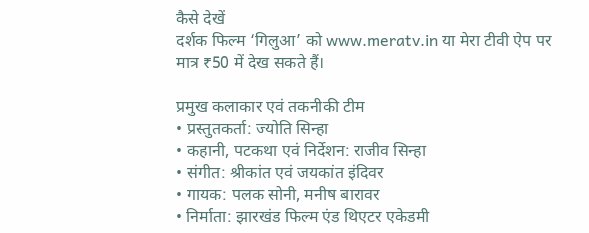कैसे देखें
दर्शक फिल्म ‘गिलुआ’ को www.meratv.in या मेरा टीवी ऐप पर मात्र ₹50 में देख सकते हैं।

प्रमुख कलाकार एवं तकनीकी टीम
• प्रस्तुतकर्ता: ज्योति सिन्हा
• कहानी, पटकथा एवं निर्देशन: राजीव सिन्हा
• संगीत: श्रीकांत एवं जयकांत इंदिवर
• गायक: पलक सोनी, मनीष बारावर
• निर्माता: झारखंड फिल्म एंड थिएटर एकेडमी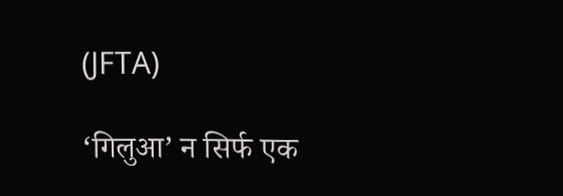(JFTA)

‘गिलुआ’ न सिर्फ एक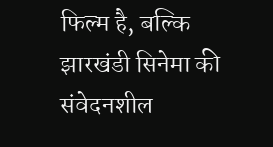फिल्म है, बल्कि झारखंडी सिनेमा की संवेदनशील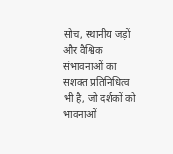सोच, स्थानीय जड़ों और वैश्विक संभावनाओं का सशक्त प्रतिनिधित्व भी है, जो दर्शकों को भावनाओं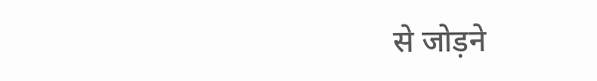से जोड़ने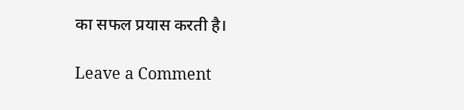का सफल प्रयास करती है।

Leave a Comment